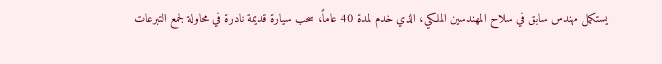يستكمل مهندس سابق في سلاح المهندسين الملكي، الذي خدم لمدة 40 عاماً، سحب سيارة قديمة نادرة في محاولة لجمع التبرعات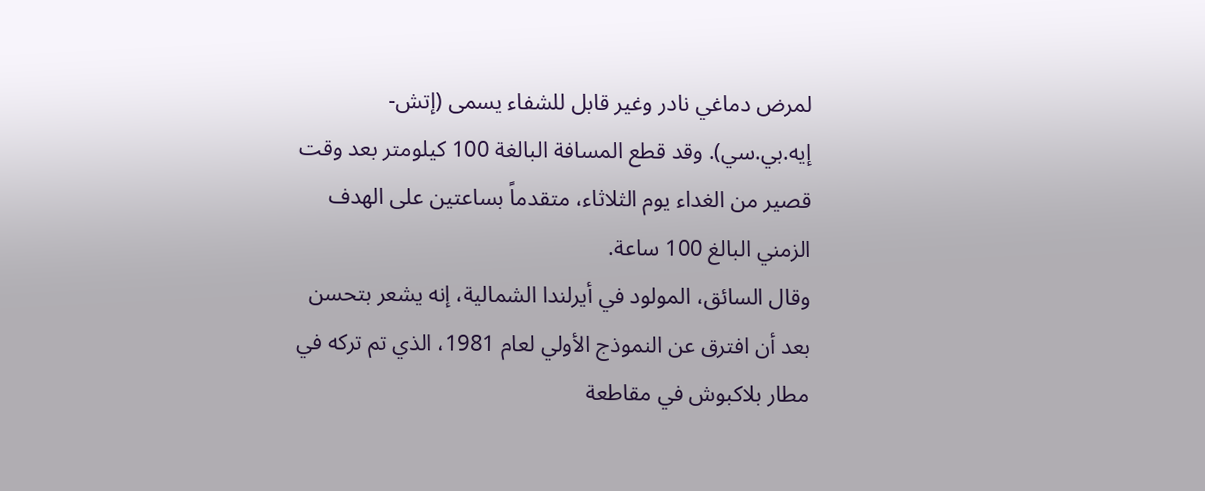لمرض دماغي نادر وغير قابل للشفاء يسمى (إتش-إيه.بي.سي). وقد قطع المسافة البالغة 100 كيلومتر بعد وقت قصير من الغداء يوم الثلاثاء، متقدماً بساعتين على الهدف الزمني البالغ 100 ساعة.
وقال السائق، المولود في أيرلندا الشمالية، إنه يشعر بتحسن بعد أن افترق عن النموذج الأولي لعام 1981، الذي تم تركه في مطار بلاكبوش في مقاطعة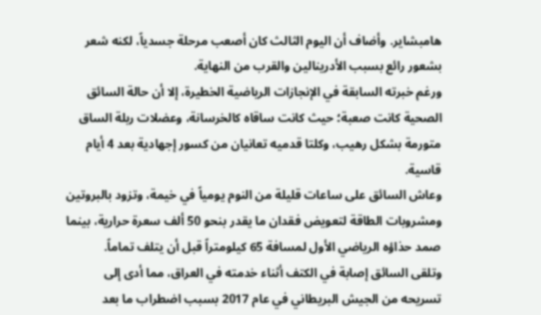هامبشاير. وأضاف أن اليوم الثالث كان أصعب مرحلة جسدياً، لكنه شعر بشعور رائع بسبب الأدرينالين والقرب من النهاية.
ورغم خبرته السابقة في الإنجازات الرياضية الخطيرة، إلا أن حالة السائق الصحية كانت صعبة؛ حيث كانت ساقاه كالخرسانة، وعضلات ربلة الساق متورمة بشكل رهيب، وكلتا قدميه تعانيان من كسور إجهادية بعد 4 أيام قاسية.
وعاش السائق على ساعات قليلة من النوم يومياً في خيمة، وتزود بالبروتين ومشروبات الطاقة لتعويض فقدان ما يقدر بنحو 50 ألف سعرة حرارية، بينما صمد حذاؤه الرياضي الأول لمسافة 65 كيلومتراً قبل أن يتلف تماماً.
وتلقى السائق إصابة في الكتف أثناء خدمته في العراق، مما أدى إلى تسريحه من الجيش البريطاني في عام 2017 بسبب اضطراب ما بعد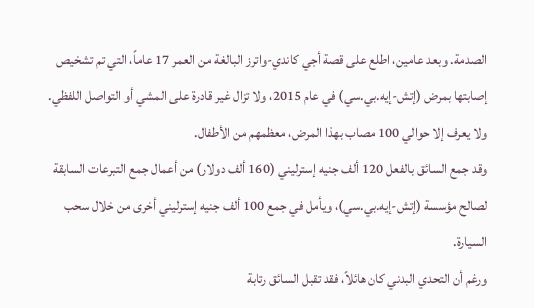الصدمة. وبعد عامين، اطلع على قصة أجي كاندي-واترز البالغة من العمر 17 عاماً، التي تم تشخيص إصابتها بمرض (إتش-إيه.بي.سي) في عام 2015، ولا تزال غير قادرة على المشي أو التواصل اللفظي. ولا يعرف إلا حوالي 100 مصاب بهذا المرض، معظمهم من الأطفال.
وقد جمع السائق بالفعل 120 ألف جنيه إسترليني (160 ألف دولار) من أعمال جمع التبرعات السابقة لصالح مؤسسة (إتش-إيه.بي.سي)، ويأمل في جمع 100 ألف جنيه إسترليني أخرى من خلال سحب السيارة.
ورغم أن التحدي البدني كان هائلاً، فقد تقبل السائق رتابة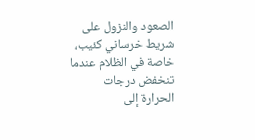الصعود والنزول على شريط خرساني كئيب، خاصة في الظلام عندما تنخفض درجات الحرارة إلى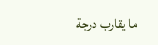ما يقارب درجة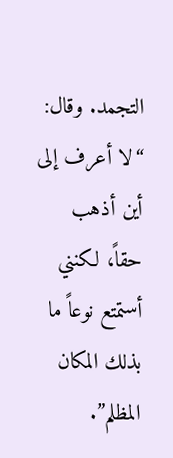التجمد. وقال: “لا أعرف إلى أين أذهب حقاً، لكنني أستمتع نوعاً ما بذلك المكان المظلم”.